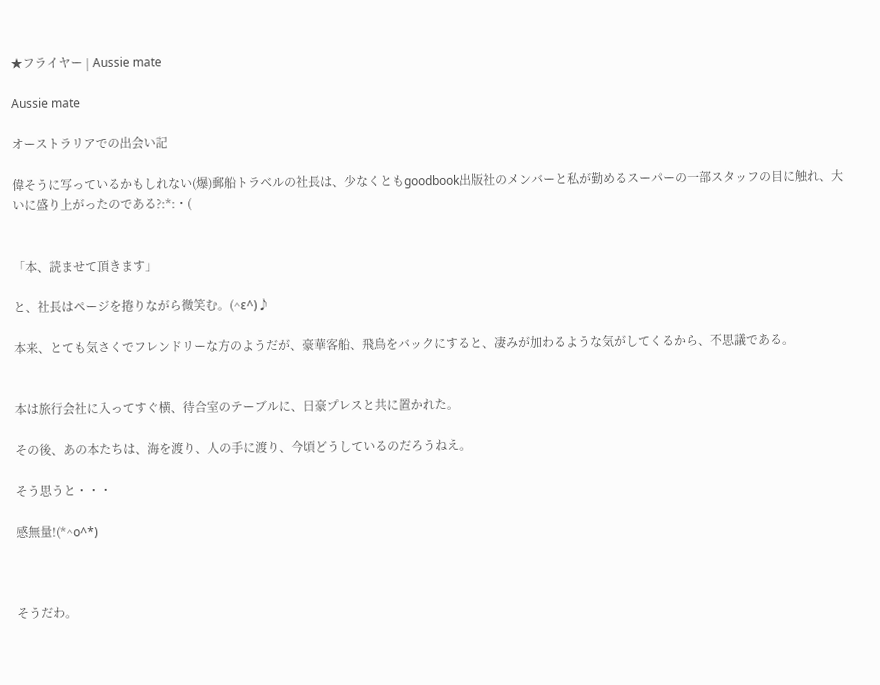★フライヤー | Aussie mate

Aussie mate

オーストラリアでの出会い記

偉そうに写っているかもしれない(爆)郵船トラベルの社長は、少なくともgoodbook出版社のメンバーと私が勤めるスーパーの一部スタッフの目に触れ、大いに盛り上がったのである?:*:・(


「本、読ませて頂きます」

と、社長はページを捲りながら微笑む。(^ε^)♪

本来、とても気さくでフレンドリーな方のようだが、豪華客船、飛鳥をバックにすると、凄みが加わるような気がしてくるから、不思議である。


本は旅行会社に入ってすぐ横、待合室のテーブルに、日豪プレスと共に置かれた。

その後、あの本たちは、海を渡り、人の手に渡り、今頃どうしているのだろうねえ。

そう思うと・・・

感無量!(*^o^*)



そうだわ。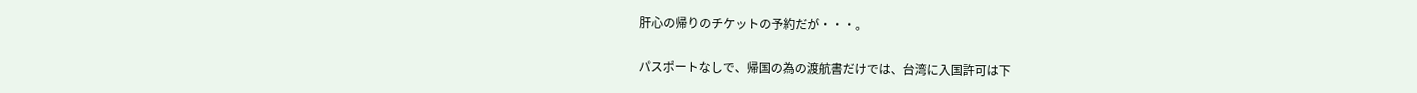肝心の帰りのチケットの予約だが・・・。

パスポートなしで、帰国の為の渡航書だけでは、台湾に入国許可は下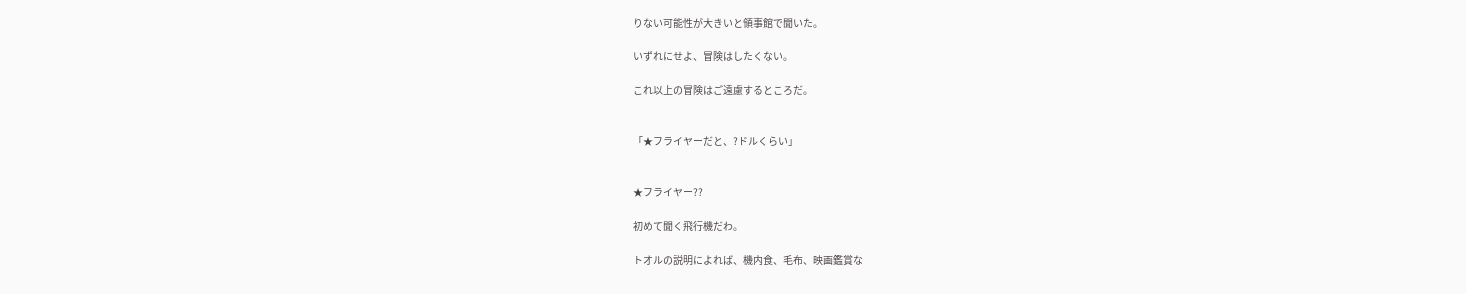りない可能性が大きいと領事館で聞いた。

いずれにせよ、冒険はしたくない。

これ以上の冒険はご遠慮するところだ。


「★フライヤーだと、?ドルくらい」


★フライヤー??

初めて聞く飛行機だわ。

トオルの説明によれば、機内食、毛布、映画鑑賞な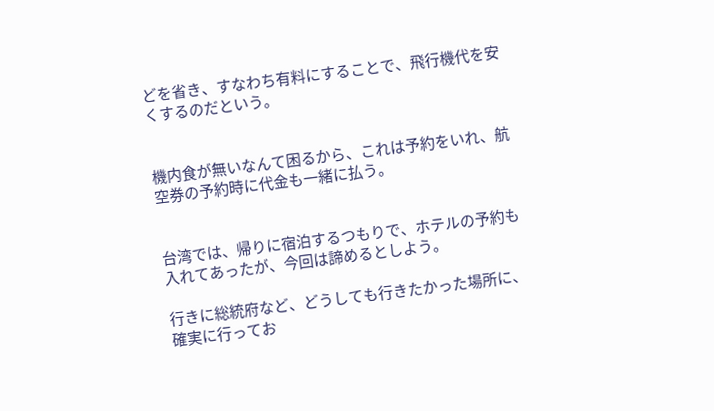どを省き、すなわち有料にすることで、飛行機代を安くするのだという。


機内食が無いなんて困るから、これは予約をいれ、航空券の予約時に代金も一緒に払う。


台湾では、帰りに宿泊するつもりで、ホテルの予約も入れてあったが、今回は諦めるとしよう。

行きに総統府など、どうしても行きたかった場所に、確実に行ってお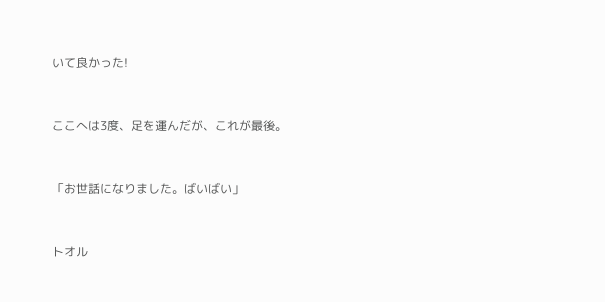いて良かった!


ここへは3度、足を運んだが、これが最後。


「お世話になりました。ばいばい」


トオル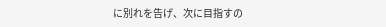に別れを告げ、次に目指すの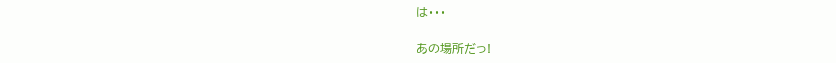は・・・

あの場所だっ!